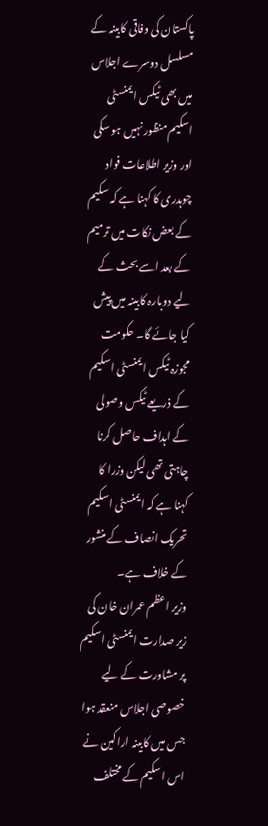پاکستان کی وفاقی کابینہ کے مسلسل دوسرے اجلاس میں بھی ٹیکس ایمنسٹی اسکیم منظور نہیں ہو سکی اور وزیر اطلاعات فواد چوہدری کا کہنا ہے کہ سکیم کے بعض نکات میں ترمیم کے بعد اسے بحث کے لیے دوبارہ کابینہ میں پیش کیا جائے گا۔ حکومت مجوزہ ٹیکس ایمنسٹی اسکیم کے ذریعے ٹیکس وصولی کے اہداف حاصل کرنا چاہتی تھی لیکن وزرا کا کہنا ہے کہ ایمنسٹی اسکیم تحریک انصاف کے منشور کے خلاف ہے۔
وزیر اعظم عمران خان کی زیر صدارت ایمنسٹی اسکیم پر مشاورت کے لیے خصوصی اجلاس منعقد ہوا جس میں کابینہ اراکین نے اس اسکیم کے مختلف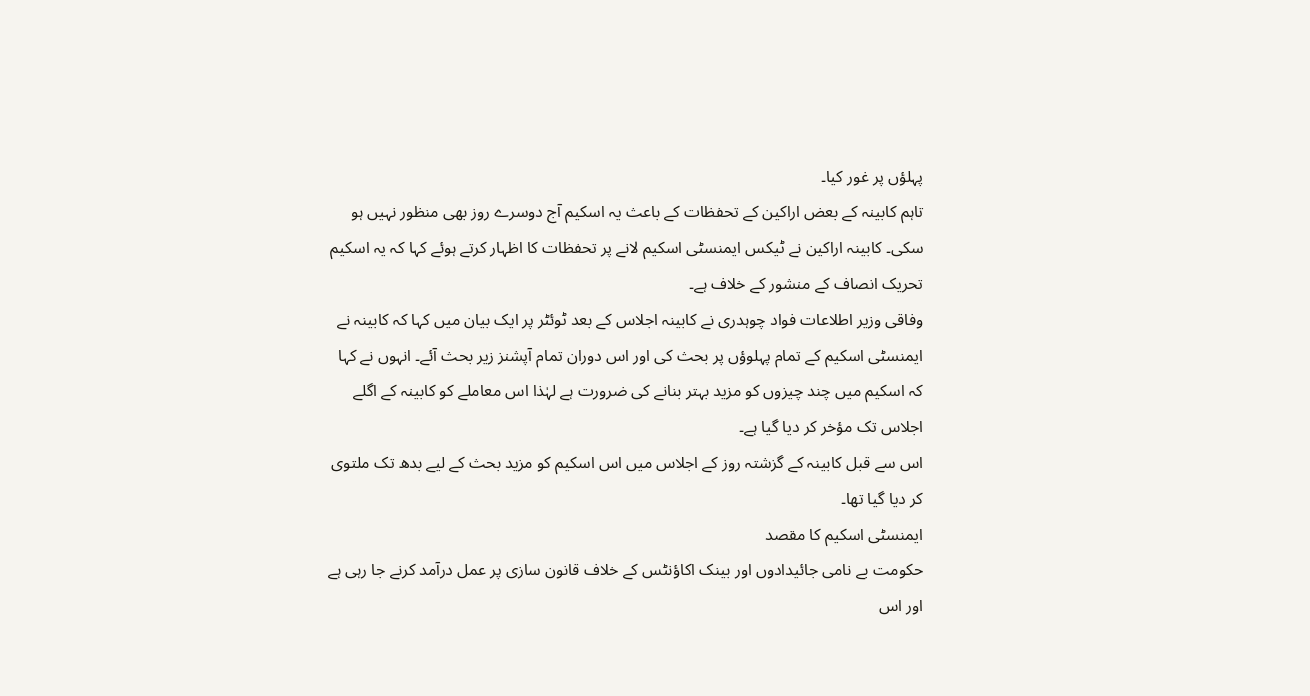پہلؤں پر غور کیا۔
تاہم کابینہ کے بعض اراکین کے تحفظات کے باعث یہ اسکیم آج دوسرے روز بھی منظور نہیں ہو سکی۔ کابینہ اراکین نے ٹیکس ایمنسٹی اسکیم لانے پر تحفظات کا اظہار کرتے ہوئے کہا کہ یہ اسکیم تحریک انصاف کے منشور کے خلاف ہے۔
وفاقی وزیر اطلاعات فواد چوہدری نے کابینہ اجلاس کے بعد ٹوئٹر پر ایک بیان میں کہا کہ کابینہ نے ایمنسٹی اسکیم کے تمام پہلوؤں پر بحث کی اور اس دوران تمام آپشنز زیر بحث آئے۔ انہوں نے کہا کہ اسکیم میں چند چیزوں کو مزید بہتر بنانے کی ضرورت ہے لہٰذا اس معاملے کو کابینہ کے اگلے اجلاس تک مؤخر کر دیا گیا ہے۔
اس سے قبل کابینہ کے گزشتہ روز کے اجلاس میں اس اسکیم کو مزید بحث کے لیے بدھ تک ملتوی کر دیا گیا تھا۔
ایمنسٹی اسکیم کا مقصد
حکومت بے نامی جائیدادوں اور بینک اکاؤنٹس کے خلاف قانون سازی پر عمل درآمد کرنے جا رہی ہے اور اس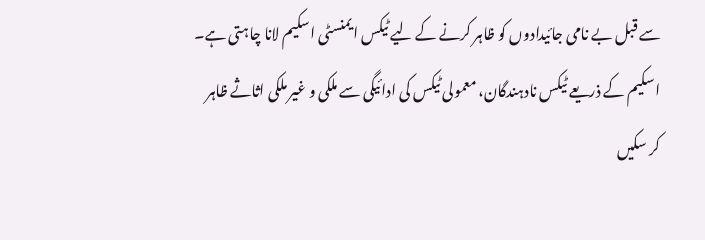سے قبل بے نامی جائیدادوں کو ظاہر کرنے کے لیے ٹیکس ایمنسٹی اسکیم لانا چاہتی ہے۔
اسکیم کے ذریعے ٹیکس نادہندگان، معمولی ٹیکس کی ادائیگی سے ملکی و غیر ملکی اثاثے ظاہر کر سکیں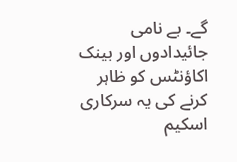گے۔ بے نامی جائیدادوں اور بینک اکاؤنٹس کو ظاہر کرنے کی یہ سرکاری اسکیم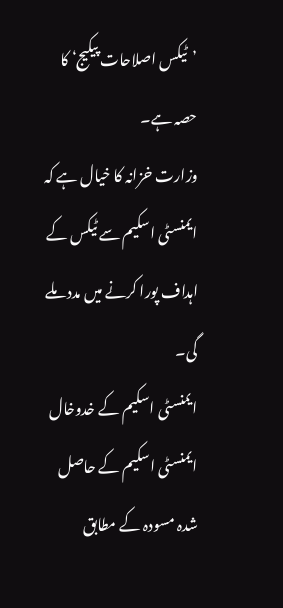’ٹیکس اصلاحات پیکیج‘ کا حصہ ہے۔
وزارت خزانہ کا خیال ہے کہ ایمنسٹی اسکیم سے ٹیکس کے اہداف پورا کرنے میں مدد ملے گی۔
ایمنسٹی اسکیم کے خدوخال
ایمنسٹی اسکیم کے حاصل شدہ مسودہ کے مطابق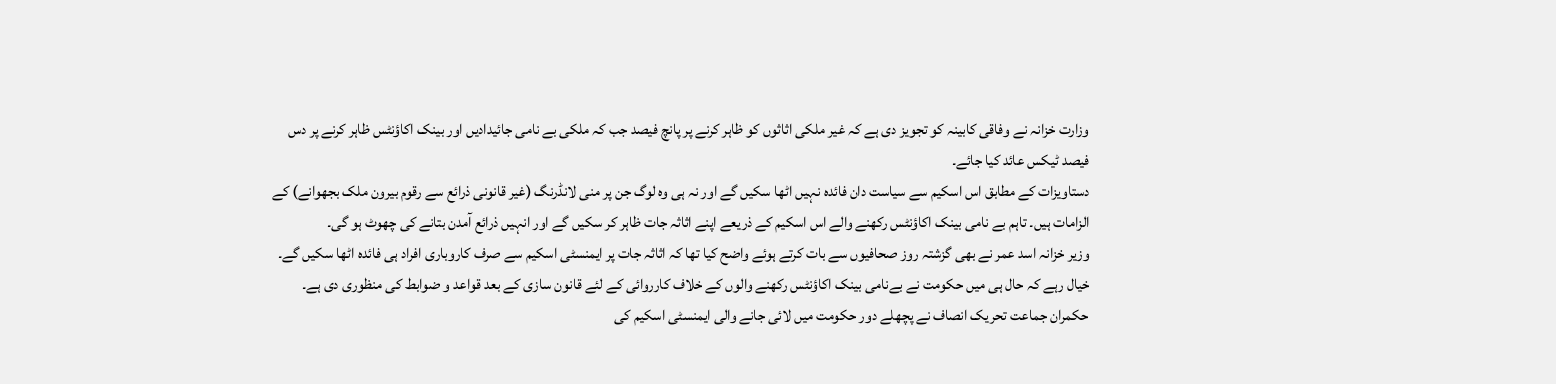وزارت خزانہ نے وفاقی کابینہ کو تجویز دی ہے کہ غیر ملکی اثاثوں کو ظاہر کرنے پر پانچ فیصد جب کہ ملکی بے نامی جائیدادیں اور بینک اکاؤنٹس ظاہر کرنے پر دس فیصد ٹیکس عائد کیا جائے۔
دستاویزات کے مطابق اس اسکیم سے سیاست دان فائدہ نہیں اٹھا سکیں گے اور نہ ہی وہ لوگ جن پر منی لانڈرنگ (غیر قانونی ذرائع سے رقوم بیرون ملک بجھوانے) کے الزامات ہیں۔ تاہم بے نامی بینک اکاؤنٹس رکھنے والے اس اسکیم کے ذریعے اپنے اثاثہ جات ظاہر کر سکیں گے اور انہیں ذرائع آمدن بتانے کی چھوٹ ہو گی۔
وزیر خزانہ اسد عمر نے بھی گزشتہ روز صحافیوں سے بات کرتے ہوئے واضح کیا تھا کہ اثاثہ جات پر ایمنسٹی اسکیم سے صرف کاروباری افراد ہی فائدہ اٹھا سکیں گے۔
خیال رہے کہ حال ہی میں حکومت نے بےنامی بینک اکاؤنٹس رکھنے والوں کے خلاف کارروائی کے لئے قانون سازی کے بعد قواعد و ضوابط کی منظوری دی ہے۔
حکمران جماعت تحریک انصاف نے پچھلے دور حکومت میں لائی جانے والی ایمنسٹی اسکیم کی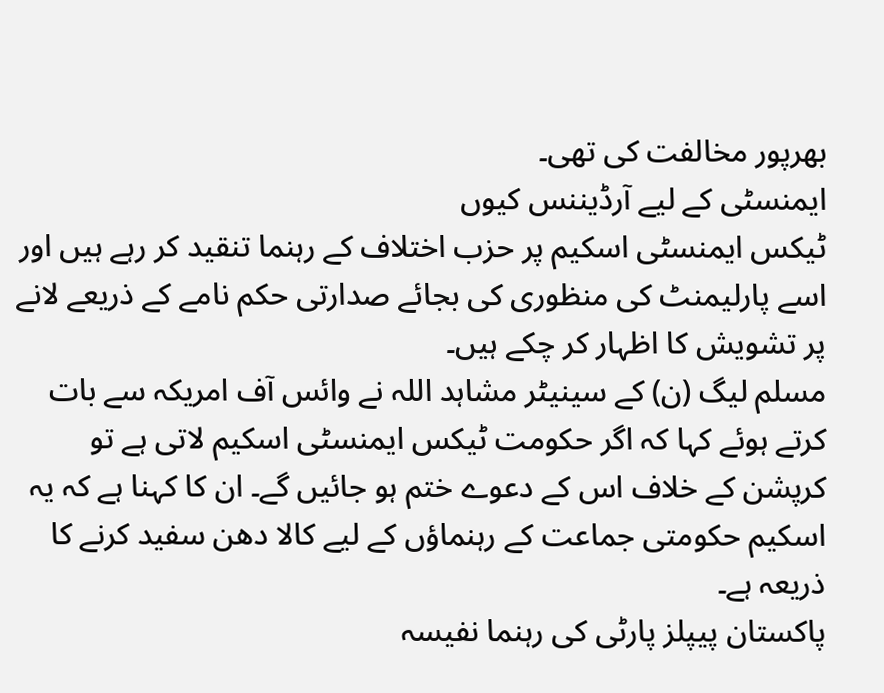بھرپور مخالفت کی تھی۔
ایمنسٹی کے لیے آرڈیننس کیوں
ٹیکس ایمنسٹی اسکیم پر حزب اختلاف کے رہنما تنقید کر رہے ہیں اور اسے پارلیمنٹ کی منظوری کی بجائے صدارتی حکم نامے کے ذریعے لانے پر تشویش کا اظہار کر چکے ہیں۔
مسلم لیگ (ن) کے سینیٹر مشاہد اللہ نے وائس آف امریکہ سے بات کرتے ہوئے کہا کہ اگر حکومت ٹیکس ایمنسٹی اسکیم لاتی ہے تو کرپشن کے خلاف اس کے دعوے ختم ہو جائیں گے۔ ان کا کہنا ہے کہ یہ اسکیم حکومتی جماعت کے رہنماؤں کے لیے کالا دھن سفید کرنے کا ذریعہ ہے۔
پاکستان پیپلز پارٹی کی رہنما نفیسہ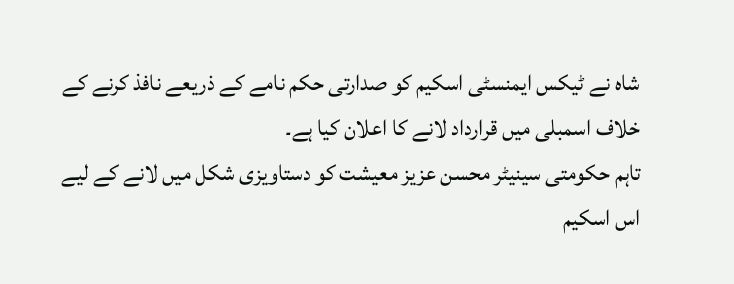شاہ نے ٹیکس ایمنسٹی اسکیم کو صدارتی حکم نامے کے ذریعے نافذ کرنے کے خلاف اسمبلی میں قرارداد لانے کا اعلان کیا ہے۔
تاہم حکومتی سینیٹر محسن عزیز معیشت کو دستاویزی شکل میں لانے کے لیے اس اسکیم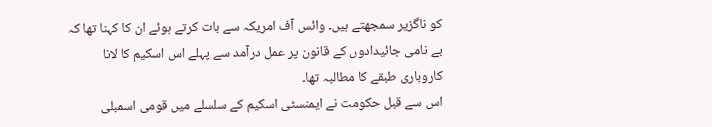کو ناگزیر سمجھتے ہیں۔ وائس آف امریکہ سے بات کرتے ہوئے ان کا کہنا تھا کہ بے نامی جائیدادوں کے قانون پر عمل درآمد سے پہلے اس اسکیم کا لانا کاروباری طبقے کا مطالبہ تھا۔
اس سے قبل حکومت نے ایمنسٹی اسکیم کے سلسلے میں قومی اسمبلی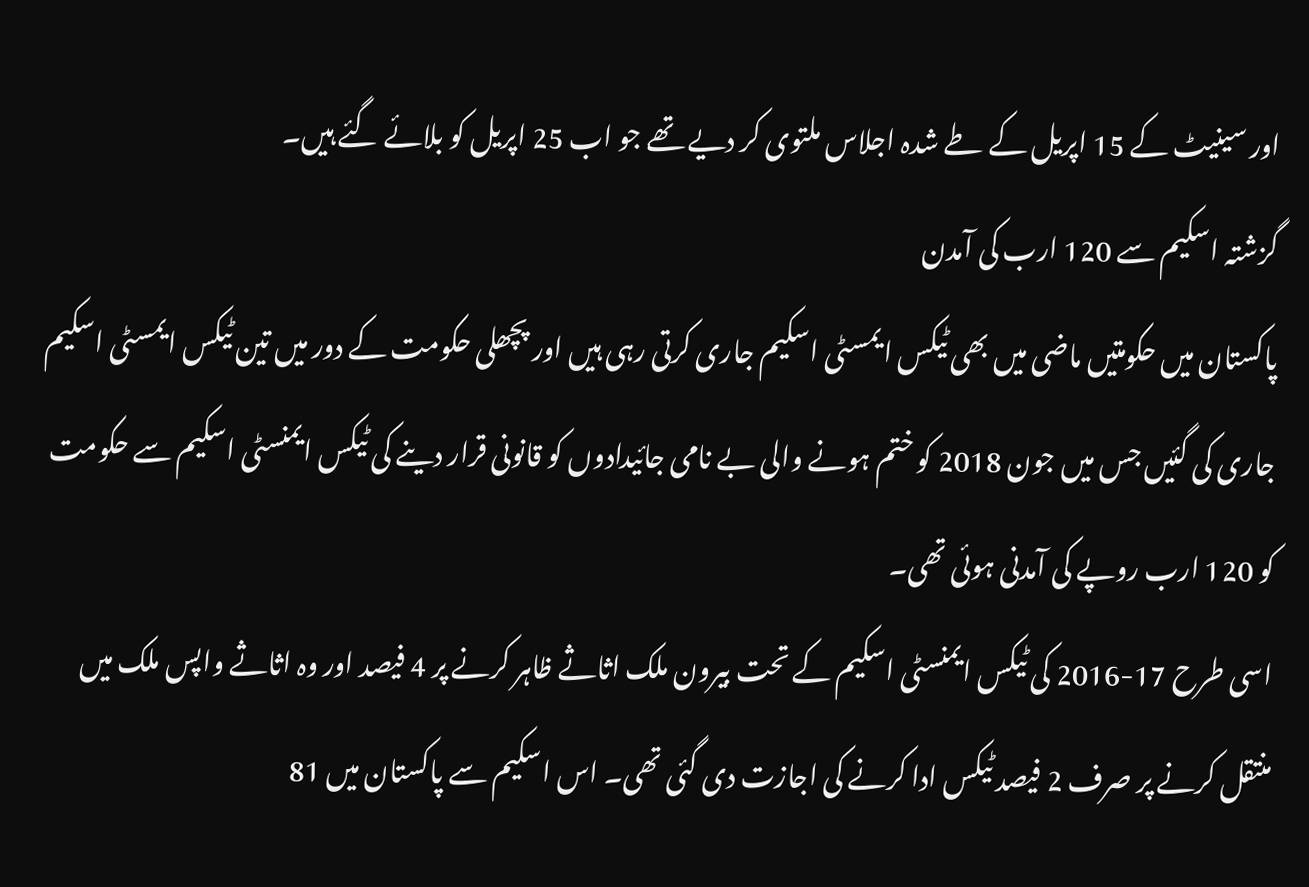اور سینیٹ کے 15 اپریل کے طے شدہ اجلاس ملتوی کر دیے تھے جو اب 25 اپریل کو بلائے گئے ہیں۔
گزشتہ اسکیم سے 120 ارب کی آمدن
پاکستان میں حکومتیں ماضی میں بھی ٹیکس ایمسٹی اسکیم جاری کرتی رہی ہیں اور پچھلی حکومت کے دور میں تین ٹیکس ایمسٹی اسکیم جاری کی گئیں جس میں جون 2018 کو ختم ہونے والی بے نامی جائیدادوں کو قانونی قرار دینے کی ٹیکس ایمنسٹی اسکیم سے حکومت کو 120 ارب روپے کی آمدنی ہوئی تھی۔
اسی طرح 17-2016 کی ٹیکس ایمنسٹی اسکیم کے تحت بیرون ملک اثاثے ظاہر کرنے پر 4 فیصد اور وہ اثاثے واپس ملک میں منتقل کرنے پر صرف 2 فیصد ٹیکس ادا کرنے کی اجازت دی گئی تھی۔ اس اسکیم سے پاکستان میں 81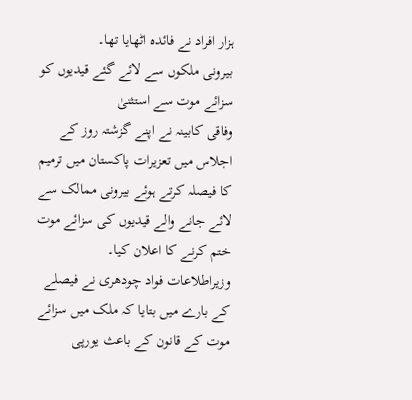ہزار افراد نے فائدہ اٹھایا تھا۔
بیرونی ملکوں سے لائے گئے قیدیوں کو سزائے موت سے استثنیٰ
وفاقی کابینہ نے اپنے گزشتہ روز کے اجلاس میں تعزیرات پاکستان میں ترمیم کا فیصلہ کرتے ہوئے بیرونی ممالک سے لائے جانے والے قیدیوں کی سزائے موت ختم کرنے کا اعلان کیا۔
وزیراطلاعات فواد چودھری نے فیصلے کے بارے میں بتایا کہ ملک میں سزائے موت کے قانون کے باعث یورپی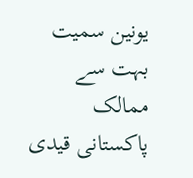یونین سمیت بہت سے ممالک پاکستانی قیدی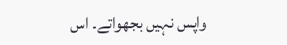واپس نہیں بجھواتے۔ اس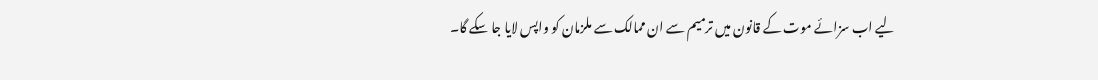لیے اب سزائے موت کے قانون میں ترمیم سے ان ممالک سے ملزمان کو واپس لایا جا سکے گا۔